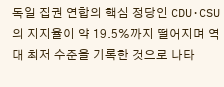독일 집권 연합의 핵심 정당인 CDU·CSU의 지지율이 약 19.5%까지 떨어지며 역대 최저 수준을 기록한 것으로 나타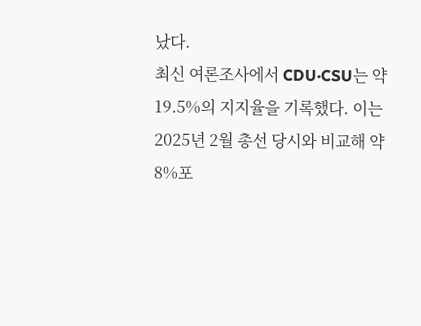났다.
최신 여론조사에서 CDU·CSU는 약 19.5%의 지지율을 기록했다. 이는 2025년 2월 총선 당시와 비교해 약 8%포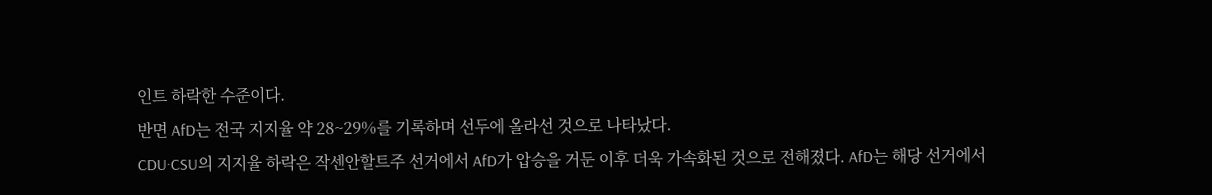인트 하락한 수준이다.
반면 AfD는 전국 지지율 약 28~29%를 기록하며 선두에 올라선 것으로 나타났다.
CDU·CSU의 지지율 하락은 작센안할트주 선거에서 AfD가 압승을 거둔 이후 더욱 가속화된 것으로 전해졌다. AfD는 해당 선거에서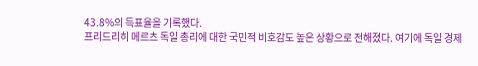43.8%의 득표율을 기록했다.
프리드리히 메르츠 독일 총리에 대한 국민적 비호감도 높은 상황으로 전해졌다. 여기에 독일 경제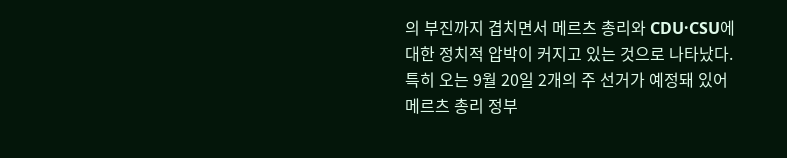의 부진까지 겹치면서 메르츠 총리와 CDU·CSU에 대한 정치적 압박이 커지고 있는 것으로 나타났다.
특히 오는 9월 20일 2개의 주 선거가 예정돼 있어 메르츠 총리 정부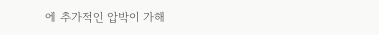에 추가적인 압박이 가해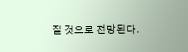질 것으로 전망된다.